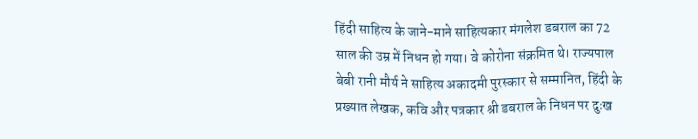हिंदी साहित्य के जाने-माने साहित्यकार मंगलेश डबराल का 72 साल की उम्र में निधन हो गया। वे कोरोना संक्रमित थे। राज्यपाल बेबी रानी मौर्य ने साहित्य अकादमी पुरस्कार से सम्मानित, हिंदी के प्रख्यात लेखक, कवि और पत्रकार श्री डबराल के निधन पर दुःख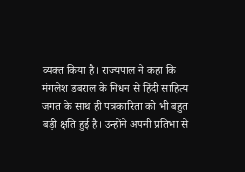व्यक्त किया है। राज्यपाल ने कहा कि मंगलेश डबराल के निधन से हिंदी साहित्य जगत के साथ ही पत्रकारिता को भी बहुत बड़ी क्षति हुई है। उन्होंने अपनी प्रतिभा से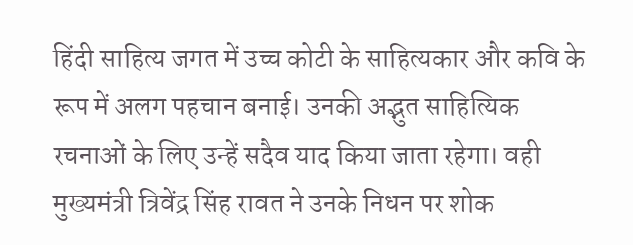हिंदी साहित्य जगत में उच्च कोटी के साहित्यकार और कवि के रूप में अलग पहचान बनाई। उनकी अद्भुत साहित्यिक रचनाओं के लिए उन्हें सदैव याद किया जाता रहेगा। वही मुख्यमंत्री त्रिवेंद्र सिंह रावत ने उनके निधन पर शोक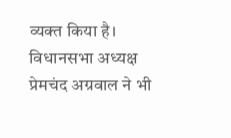व्यक्त किया है। विधानसभा अध्यक्ष प्रेमचंद अग्रवाल ने भी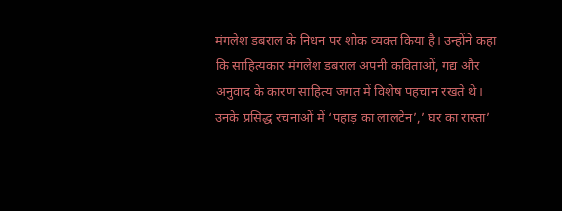मंगलेश डबराल के निधन पर शोक व्यक्त किया है। उन्होंने कहा कि साहित्यकार मंगलेश डबराल अपनी कविताओं, गद्य और अनुवाद के कारण साहित्य जगत में विशेष पहचान रखते थे। उनके प्रसिद्ध रचनाओं में ‘पहाड़ का लालटेन’,’ घर का रास्ता’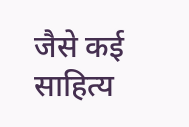जैसे कई साहित्य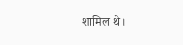शामिल थे।